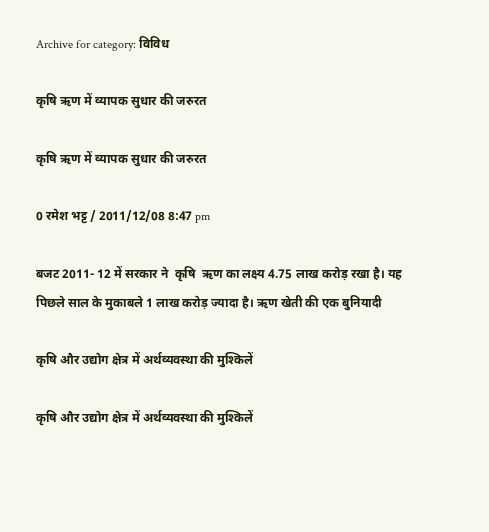Archive for category: विविध

कृषि ऋण में व्यापक सुधार की जरुरत

कृषि ऋण में व्यापक सुधार की जरुरत

0 रमेश भट्ट / 2011/12/08 8:47 pm

बजट 2011- 12 में सरकार ने  कृषि  ऋण का लक्ष्य 4.75 लाख करोड़ रखा है। यह पिछले साल के मुकाबले 1 लाख करोड़ ज्यादा है। ऋण खेती की एक बुनियादी

कृषि और उद्योग क्षेत्र में अर्थव्यवस्था की मुश्किलें

कृषि और उद्योग क्षेत्र में अर्थव्यवस्था की मुश्किलें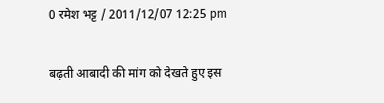0 रमेश भट्ट / 2011/12/07 12:25 pm

बढ़ती आबादी की मांग को देखते हुए इस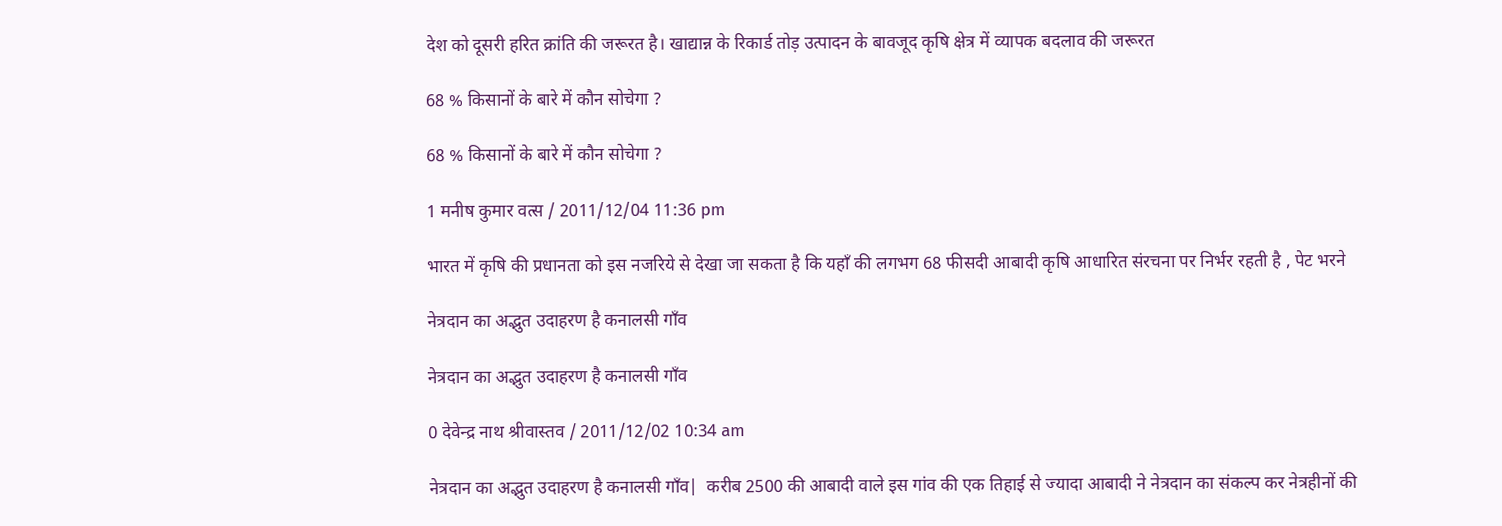देश को दूसरी हरित क्रांति की जरूरत है। खाद्यान्न के रिकार्ड तोड़ उत्पादन के बावजूद कृषि क्षेत्र में व्यापक बदलाव की जरूरत

68 % किसानों के बारे में कौन सोचेगा ?

68 % किसानों के बारे में कौन सोचेगा ?

1 मनीष कुमार वत्स / 2011/12/04 11:36 pm

भारत में कृषि की प्रधानता को इस नजरिये से देखा जा सकता है कि यहाँ की लगभग 68 फीसदी आबादी कृषि आधारित संरचना पर निर्भर रहती है , पेट भरने

नेत्रदान का अद्भुत उदाहरण है कनालसी गाँव

नेत्रदान का अद्भुत उदाहरण है कनालसी गाँव

0 देवेन्द्र नाथ श्रीवास्तव / 2011/12/02 10:34 am

नेत्रदान का अद्भुत उदाहरण है कनालसी गाँव|  करीब 2500 की आबादी वाले इस गांव की एक तिहाई से ज्यादा आबादी ने नेत्रदान का संकल्प कर नेत्रहीनों की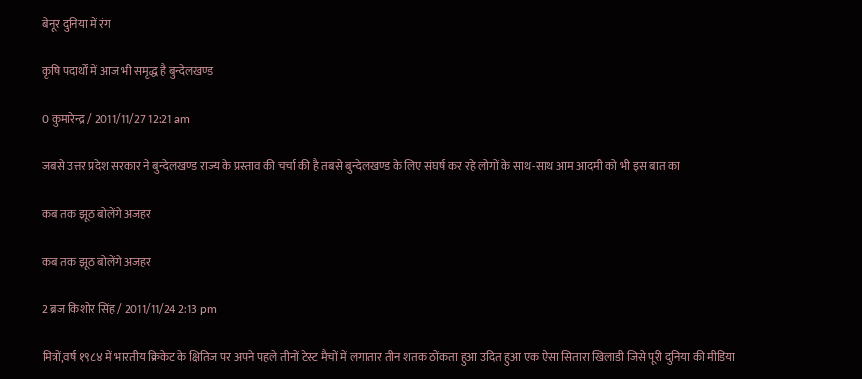बेनूर दुनिया में रंग

कृषि पदार्थों में आज भी समृद्ध है बुन्देलखण्ड

0 कुमारेन्द्र / 2011/11/27 12:21 am

जबसे उत्तर प्रदेश सरकार ने बुन्देलखण्ड राज्य के प्रस्ताव की चर्चा की है तबसे बुन्देलखण्ड के लिए संघर्ष कर रहे लोगों के साथ-साथ आम आदमी को भी इस बात का

कब तक झूठ बोलेंगे अजहर

कब तक झूठ बोलेंगे अजहर

2 ब्रज किशोर सिंह / 2011/11/24 2:13 pm

मित्रों,वर्ष १९८४ में भारतीय क्रिकेट के क्षितिज पर अपने पहले तीनों टेस्ट मैचों में लगातार तीन शतक ठोंकता हुआ उदित हुआ एक ऐसा सितारा खिलाडी जिसे पूरी दुनिया की मीडिया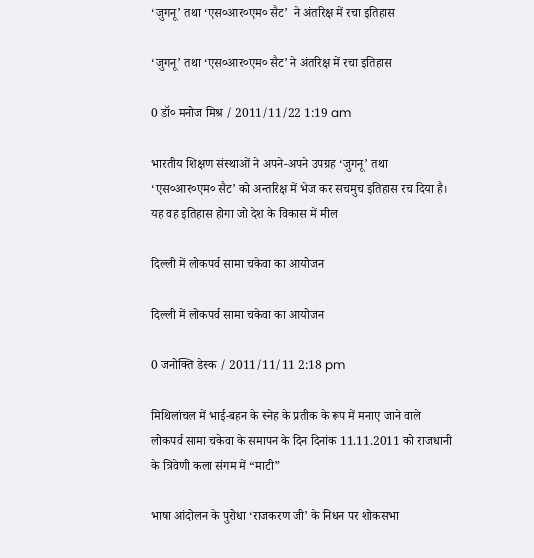‘जुगनू’ तथा ‘एस०आर०एम० सैट’  ने अंतरिक्ष में रचा इतिहास

‘जुगनू’ तथा ‘एस०आर०एम० सैट’ ने अंतरिक्ष में रचा इतिहास

0 डॉ० मनोज मिश्र / 2011/11/22 1:19 am

भारतीय शिक्षण संस्थाओं ने अपने-अपने उपग्रह ‘जुगनू’ तथा ‘एस०आर०एम० सैट’ को अन्तरिक्ष में भेज कर सचमुच इतिहास रच दिया है। यह वह इतिहास होगा जो देश के विकास में मील

दिल्ली में लोकपर्व सामा चकेवा का आयोजन

दिल्ली में लोकपर्व सामा चकेवा का आयोजन

0 जनोक्ति डेस्क / 2011/11/11 2:18 pm

मिथिलांचल में भाई-बहन के स्नेह के प्रतीक के रूप में मनाए जाने वाले लोकपर्व सामा चकेवा के समापन के दिन दिनांक 11.11.2011 को राजधानी के त्रिवेणी कला संगम में “माटी”

भाषा आंदोलन के पुरोधा ‘राजकरण जी’ के निधन पर शोकसभा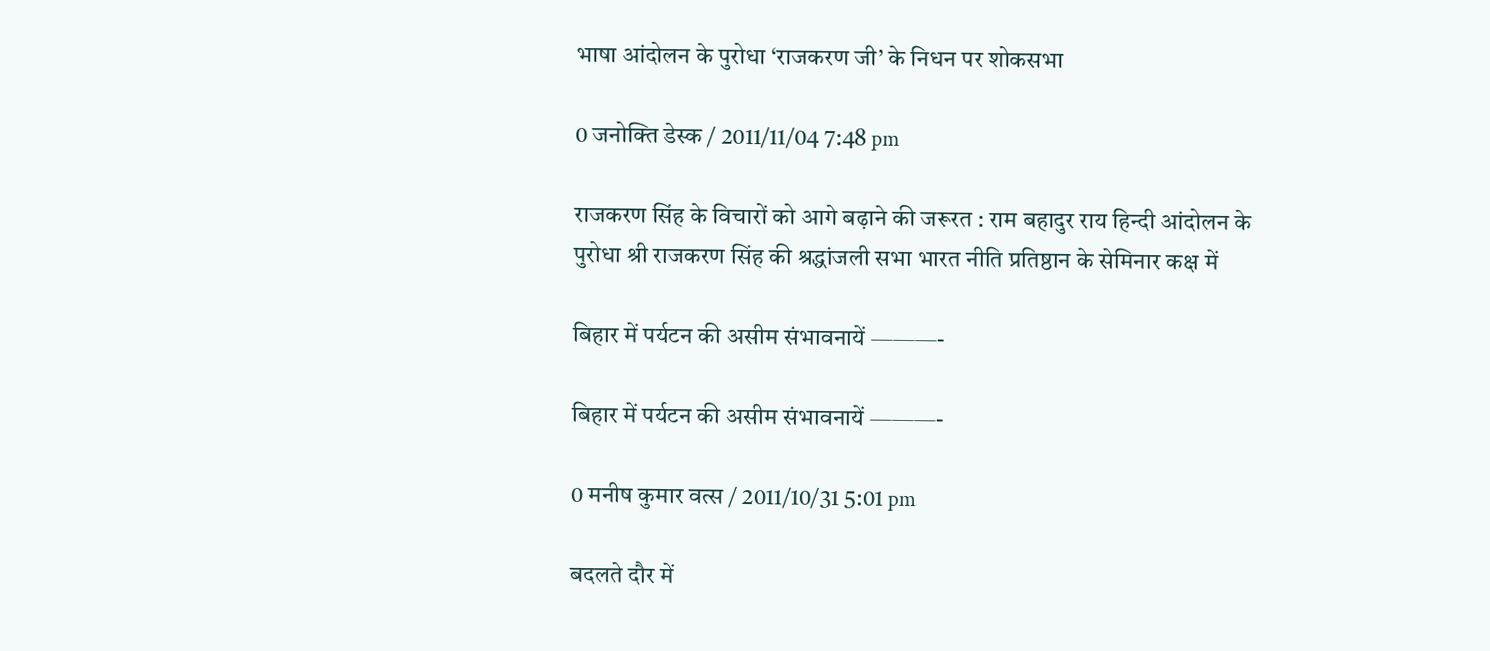भाषा आंदोलन के पुरोधा ‘राजकरण जी’ के निधन पर शोकसभा

0 जनोक्ति डेस्क / 2011/11/04 7:48 pm

राजकरण सिंह के विचारों को आगे बढ़ाने की जरूरत : राम बहादुर राय हिन्दी आंदोलन के पुरोधा श्री राजकरण सिंह की श्रद्धांजली सभा भारत नीति प्रतिष्ठान के सेमिनार कक्ष में

बिहार में पर्यटन की असीम संभावनायें ———-

बिहार में पर्यटन की असीम संभावनायें ———-

0 मनीष कुमार वत्स / 2011/10/31 5:01 pm

बदलते दौर में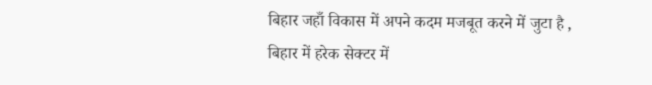बिहार जहाँ विकास में अपने कदम मजबूत करने में जुटा है , बिहार में हरेक सेक्टर में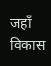जहाँ विकास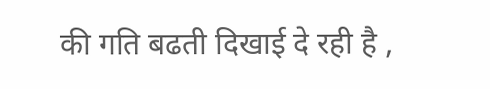की गति बढती दिखाई दे रही है ,